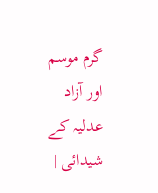گرم موسم اور آزاد عدلیہ کے شیدائی |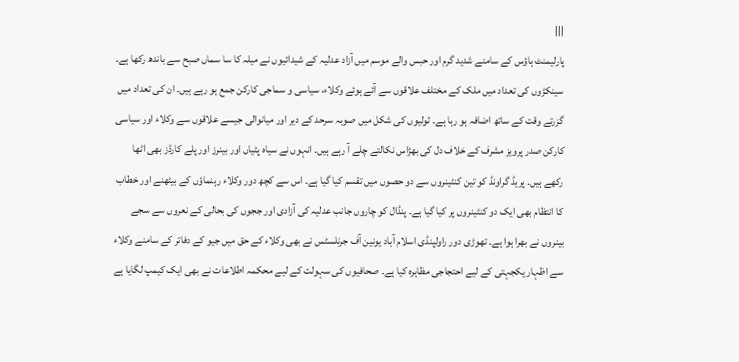|||
پارلیمنٹ ہاؤس کے سامنے شدید گرم اور حبس والے موسم میں آزاد عدلیہ کے شیدائیوں نے میلہ کا سا سماں صبح سے باندھ رکھا ہے۔ سینکڑوں کی تعداد میں ملک کے مختلف علاقوں سے آئے ہوئے وکلاء، سیاسی و سماجی کارکن جمع ہو رہے ہیں۔ ان کی تعداد میں گزرتے وقت کے ساتھ اضافہ ہو رہا ہے۔ ٹولیوں کی شکل میں صوبہ سرحد کے دیر اور میانوالی جیسے علاقوں سے وکلاء اور سیاسی کارکن صدر پرویز مشرف کے خلاف دل کی بھڑاس نکالتے چلے آ رہے ہیں۔ انہوں نے سیاہ پٹیاں اور بینرز اور پلے کارڈز بھی اٹھا رکھے ہیں۔ پریڈ گراونڈ کو تین کنٹینروں سے دو حصوں میں تقسم کیا گیا ہے۔ اس سے کچھ دور وکلاء رہنماؤں کے بیٹھنے اور خطاب کا انتظام بھی ایک دو کنٹینروں پر کیا گیا ہے۔ پنڈال کو چاروں جانب عدلیہ کی آزادی اور ججوں کی بحالی کے نعروں سے سجے بینروں نے بھرا ہوا ہے۔ تھوڑی دور راولپنڈی اسلام آباد یونین آف جرنلسٹس نے بھی وکلاء کے حق میں جیو کے دفاتر کے سامنے وکلاء سے اظہار یکجہتی کے لیے احتجاجی مظاہرہ کیا ہے۔ صحافیوں کی سہولت کے لیے محکمہ اطلاعات نے بھی ایک کیمپ لگایا ہے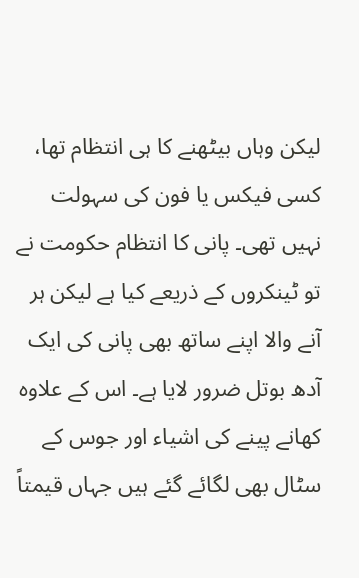لیکن وہاں بیٹھنے کا ہی انتظام تھا، کسی فیکس یا فون کی سہولت نہیں تھی۔ پانی کا انتظام حکومت نے تو ٹینکروں کے ذریعے کیا ہے لیکن ہر آنے والا اپنے ساتھ بھی پانی کی ایک آدھ بوتل ضرور لایا ہے۔ اس کے علاوہ کھانے پینے کی اشیاء اور جوس کے سٹال بھی لگائے گئے ہیں جہاں قیمتاً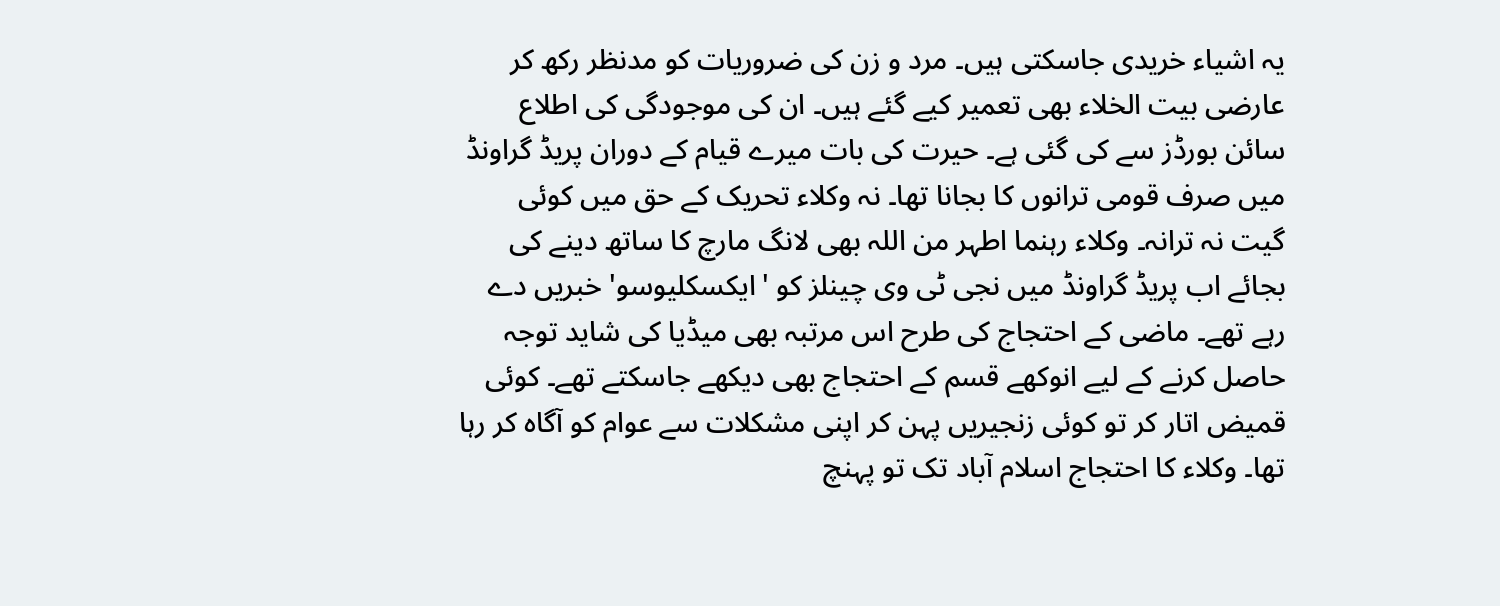یہ اشیاء خریدی جاسکتی ہیں۔ مرد و زن کی ضروریات کو مدنظر رکھ کر عارضی بیت الخلاء بھی تعمیر کیے گئے ہیں۔ ان کی موجودگی کی اطلاع سائن بورڈز سے کی گئی ہے۔ حیرت کی بات میرے قیام کے دوران پریڈ گراونڈ میں صرف قومی ترانوں کا بجانا تھا۔ نہ وکلاء تحریک کے حق میں کوئی گیت نہ ترانہ۔ وکلاء رہنما اطہر من اللہ بھی لانگ مارچ کا ساتھ دینے کی بجائے اب پریڈ گراونڈ میں نجی ٹی وی چینلز کو 'ایکسکلیوسو' خبریں دے رہے تھے۔ ماضی کے احتجاج کی طرح اس مرتبہ بھی میڈیا کی شاید توجہ حاصل کرنے کے لیے انوکھے قسم کے احتجاج بھی دیکھے جاسکتے تھے۔ کوئی قمیض اتار کر تو کوئی زنجیریں پہن کر اپنی مشکلات سے عوام کو آگاہ کر رہا تھا۔ وکلاء کا احتجاج اسلام آباد تک تو پہنچ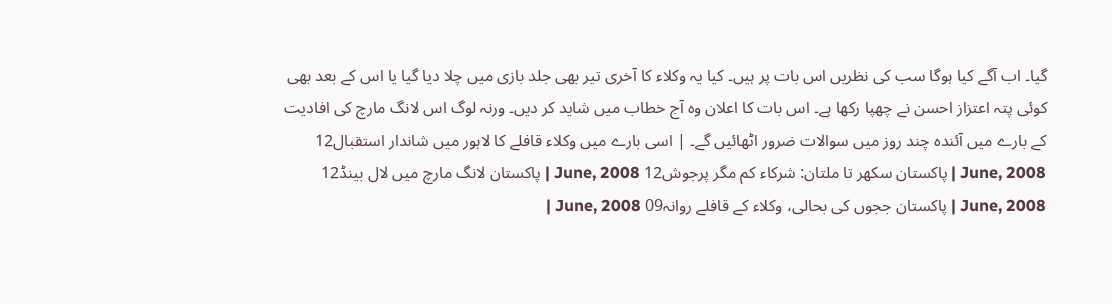گیا۔ اب آگے کیا ہوگا سب کی نظریں اس بات پر ہیں۔ کیا یہ وکلاء کا آخری تیر بھی جلد بازی میں چلا دیا گیا یا اس کے بعد بھی کوئی پتہ اعتزاز احسن نے چھپا رکھا ہے۔ اس بات کا اعلان وہ آج خطاب میں شاید کر دیں۔ ورنہ لوگ اس لانگ مارچ کی افادیت کے بارے میں آئندہ چند روز میں سوالات ضرور اٹھائیں گے۔ | اسی بارے میں وکلاء قافلے کا لاہور میں شاندار استقبال12 June, 2008 | پاکستان سکھر تا ملتان: شرکاء کم مگر پرجوش12 June, 2008 | پاکستان لانگ مارچ میں لال بینڈ12 June, 2008 | پاکستان ججوں کی بحالی، وکلاء کے قافلے روانہ09 June, 2008 |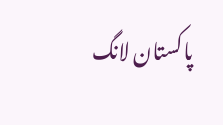پاکستان لانگ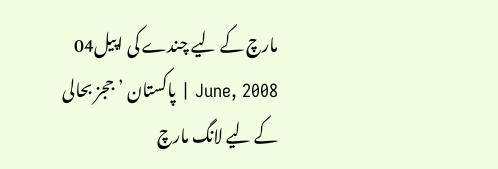مارچ کے لیے چندے کی اپیل04 June, 2008 | پاکستان ’ججز بحالی کے لیے لانگ مارچ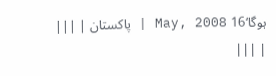ہوگا‘16 May, 2008 | پاکستان | |||
| |||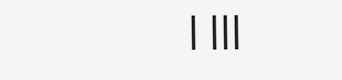| |||